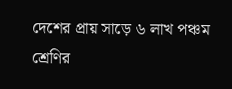দেশের প্রায় সাড়ে ৬ লাখ পঞ্চম শ্রেণির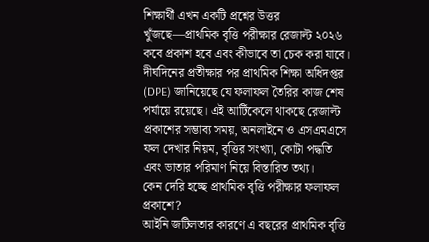শিক্ষার্থী এখন একটি প্রশ্নের উত্তর খুঁজছে—প্রাথমিক বৃত্তি পরীক্ষার রেজাল্ট ২০২৬ কবে প্রকাশ হবে এবং কীভাবে তা চেক করা যাবে। দীর্ঘদিনের প্রতীক্ষার পর প্রাথমিক শিক্ষা অধিদপ্তর (DPE) জানিয়েছে যে ফলাফল তৈরির কাজ শেষ পর্যায়ে রয়েছে। এই আর্টিকেলে থাকছে রেজাল্ট প্রকাশের সম্ভাব্য সময়, অনলাইনে ও এসএমএসে ফল দেখার নিয়ম, বৃত্তির সংখ্যা, কোটা পদ্ধতি এবং ভাতার পরিমাণ নিয়ে বিস্তারিত তথ্য।
কেন দেরি হচ্ছে প্রাথমিক বৃত্তি পরীক্ষার ফলাফল প্রকাশে?
আইনি জটিলতার কারণে এ বছরের প্রাথমিক বৃত্তি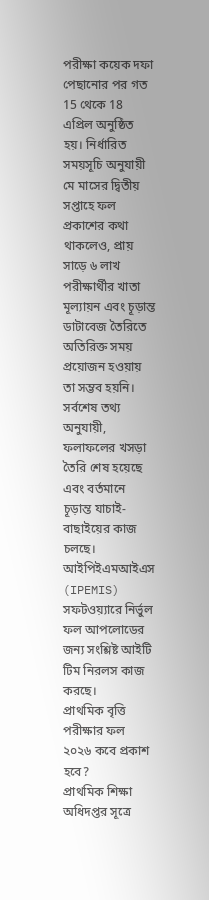পরীক্ষা কয়েক দফা পেছানোর পর গত 15 থেকে 18 এপ্রিল অনুষ্ঠিত হয়। নির্ধারিত সময়সূচি অনুযায়ী মে মাসের দ্বিতীয় সপ্তাহে ফল প্রকাশের কথা থাকলেও, প্রায় সাড়ে ৬ লাখ পরীক্ষার্থীর খাতা মূল্যায়ন এবং চূড়ান্ত ডাটাবেজ তৈরিতে অতিরিক্ত সময় প্রয়োজন হওয়ায় তা সম্ভব হয়নি।
সর্বশেষ তথ্য অনুযায়ী, ফলাফলের খসড়া তৈরি শেষ হয়েছে এবং বর্তমানে চূড়ান্ত যাচাই-বাছাইয়ের কাজ চলছে। আইপিইএমআইএস (IPEMIS) সফটওয়্যারে নির্ভুল ফল আপলোডের জন্য সংশ্লিষ্ট আইটি টিম নিরলস কাজ করছে।
প্রাথমিক বৃত্তি পরীক্ষার ফল ২০২৬ কবে প্রকাশ হবে?
প্রাথমিক শিক্ষা অধিদপ্তর সূত্রে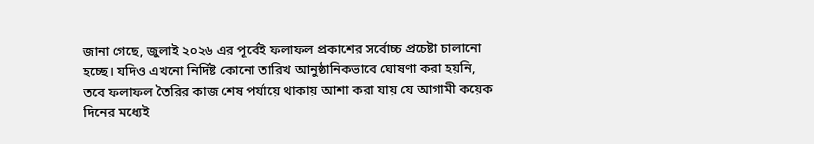জানা গেছে, জুলাই ২০২৬ এর পূর্বেই ফলাফল প্রকাশের সর্বোচ্চ প্রচেষ্টা চালানো হচ্ছে। যদিও এখনো নির্দিষ্ট কোনো তারিখ আনুষ্ঠানিকভাবে ঘোষণা করা হয়নি, তবে ফলাফল তৈরির কাজ শেষ পর্যায়ে থাকায় আশা করা যায় যে আগামী কয়েক দিনের মধ্যেই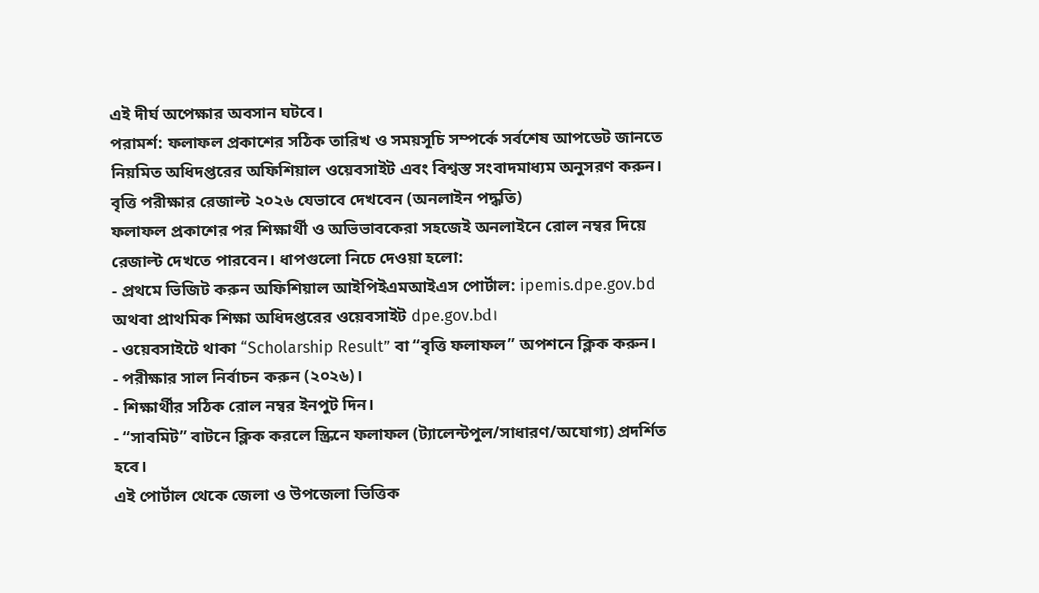এই দীর্ঘ অপেক্ষার অবসান ঘটবে।
পরামর্শ: ফলাফল প্রকাশের সঠিক তারিখ ও সময়সূচি সম্পর্কে সর্বশেষ আপডেট জানতে নিয়মিত অধিদপ্তরের অফিশিয়াল ওয়েবসাইট এবং বিশ্বস্ত সংবাদমাধ্যম অনুসরণ করুন।
বৃত্তি পরীক্ষার রেজাল্ট ২০২৬ যেভাবে দেখবেন (অনলাইন পদ্ধতি)
ফলাফল প্রকাশের পর শিক্ষার্থী ও অভিভাবকেরা সহজেই অনলাইনে রোল নম্বর দিয়ে রেজাল্ট দেখতে পারবেন। ধাপগুলো নিচে দেওয়া হলো:
- প্রথমে ভিজিট করুন অফিশিয়াল আইপিইএমআইএস পোর্টাল: ipemis.dpe.gov.bd অথবা প্রাথমিক শিক্ষা অধিদপ্তরের ওয়েবসাইট dpe.gov.bd।
- ওয়েবসাইটে থাকা “Scholarship Result” বা “বৃত্তি ফলাফল” অপশনে ক্লিক করুন।
- পরীক্ষার সাল নির্বাচন করুন (২০২৬)।
- শিক্ষার্থীর সঠিক রোল নম্বর ইনপুট দিন।
- “সাবমিট” বাটনে ক্লিক করলে স্ক্রিনে ফলাফল (ট্যালেন্টপুল/সাধারণ/অযোগ্য) প্রদর্শিত হবে।
এই পোর্টাল থেকে জেলা ও উপজেলা ভিত্তিক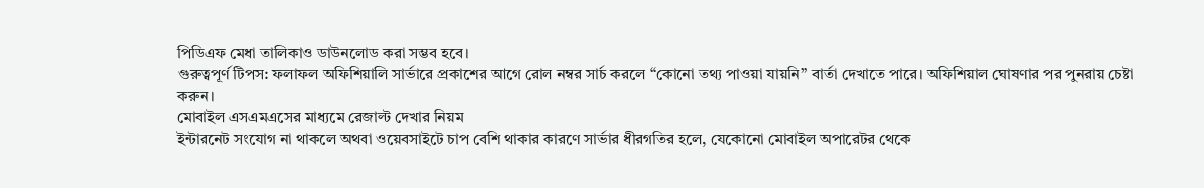পিডিএফ মেধা তালিকাও ডাউনলোড করা সম্ভব হবে।
গুরুত্বপূর্ণ টিপস: ফলাফল অফিশিয়ালি সার্ভারে প্রকাশের আগে রোল নম্বর সার্চ করলে “কোনো তথ্য পাওয়া যায়নি” বার্তা দেখাতে পারে। অফিশিয়াল ঘোষণার পর পুনরায় চেষ্টা করুন।
মোবাইল এসএমএসের মাধ্যমে রেজাল্ট দেখার নিয়ম
ইন্টারনেট সংযোগ না থাকলে অথবা ওয়েবসাইটে চাপ বেশি থাকার কারণে সার্ভার ধীরগতির হলে, যেকোনো মোবাইল অপারেটর থেকে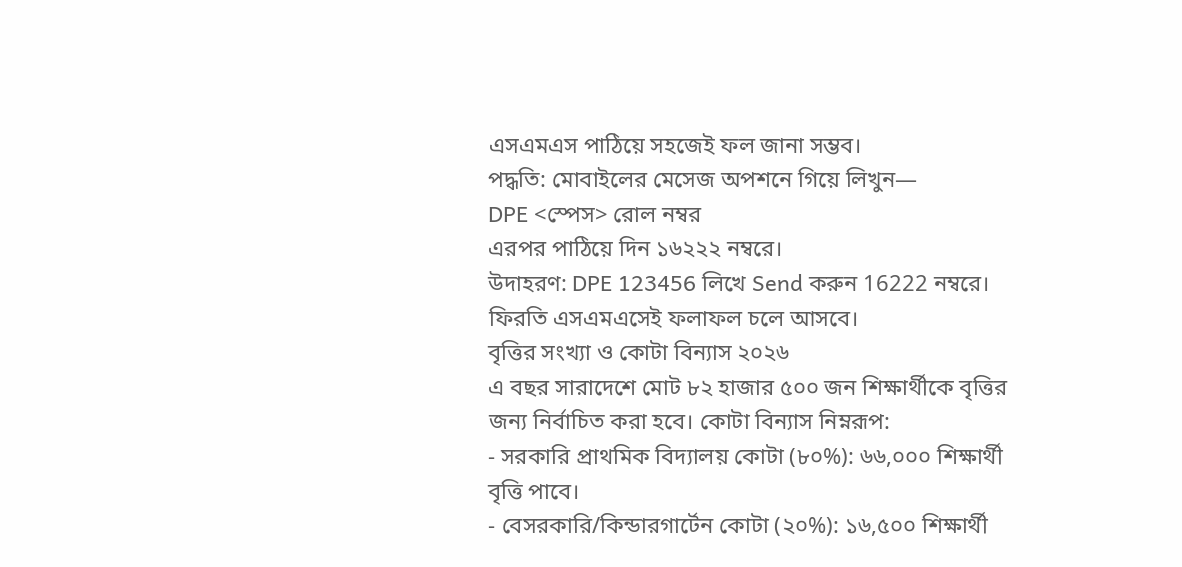এসএমএস পাঠিয়ে সহজেই ফল জানা সম্ভব।
পদ্ধতি: মোবাইলের মেসেজ অপশনে গিয়ে লিখুন—
DPE <স্পেস> রোল নম্বর
এরপর পাঠিয়ে দিন ১৬২২২ নম্বরে।
উদাহরণ: DPE 123456 লিখে Send করুন 16222 নম্বরে। ফিরতি এসএমএসেই ফলাফল চলে আসবে।
বৃত্তির সংখ্যা ও কোটা বিন্যাস ২০২৬
এ বছর সারাদেশে মোট ৮২ হাজার ৫০০ জন শিক্ষার্থীকে বৃত্তির জন্য নির্বাচিত করা হবে। কোটা বিন্যাস নিম্নরূপ:
- সরকারি প্রাথমিক বিদ্যালয় কোটা (৮০%): ৬৬,০০০ শিক্ষার্থী বৃত্তি পাবে।
- বেসরকারি/কিন্ডারগার্টেন কোটা (২০%): ১৬,৫০০ শিক্ষার্থী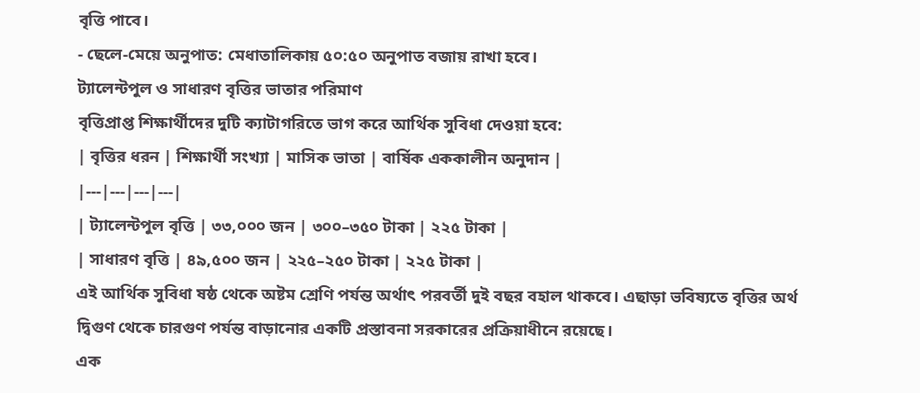বৃত্তি পাবে।
- ছেলে-মেয়ে অনুপাত: মেধাতালিকায় ৫০:৫০ অনুপাত বজায় রাখা হবে।
ট্যালেন্টপুল ও সাধারণ বৃত্তির ভাতার পরিমাণ
বৃত্তিপ্রাপ্ত শিক্ষার্থীদের দুটি ক্যাটাগরিতে ভাগ করে আর্থিক সুবিধা দেওয়া হবে:
| বৃত্তির ধরন | শিক্ষার্থী সংখ্যা | মাসিক ভাতা | বার্ষিক এককালীন অনুদান |
|---|---|---|---|
| ট্যালেন্টপুল বৃত্তি | ৩৩,০০০ জন | ৩০০–৩৫০ টাকা | ২২৫ টাকা |
| সাধারণ বৃত্তি | ৪৯,৫০০ জন | ২২৫–২৫০ টাকা | ২২৫ টাকা |
এই আর্থিক সুবিধা ষষ্ঠ থেকে অষ্টম শ্রেণি পর্যন্ত অর্থাৎ পরবর্তী দুই বছর বহাল থাকবে। এছাড়া ভবিষ্যতে বৃত্তির অর্থ দ্বিগুণ থেকে চারগুণ পর্যন্ত বাড়ানোর একটি প্রস্তাবনা সরকারের প্রক্রিয়াধীনে রয়েছে।
এক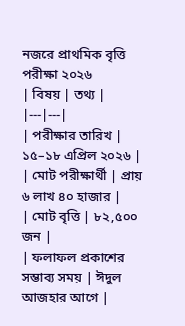নজরে প্রাথমিক বৃত্তি পরীক্ষা ২০২৬
| বিষয় | তথ্য |
|---|---|
| পরীক্ষার তারিখ | ১৫–১৮ এপ্রিল ২০২৬ |
| মোট পরীক্ষার্থী | প্রায় ৬ লাখ ৪০ হাজার |
| মোট বৃত্তি | ৮২,৫০০ জন |
| ফলাফল প্রকাশের সম্ভাব্য সময় | ঈদুল আজহার আগে |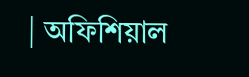| অফিশিয়াল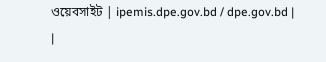ওয়েবসাইট | ipemis.dpe.gov.bd / dpe.gov.bd |
|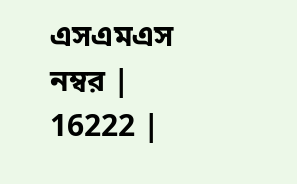এসএমএস নম্বর | 16222 |